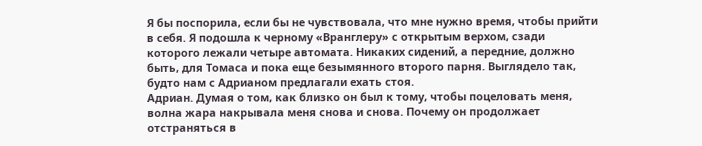Я бы поспорила, если бы не чувствовала, что мне нужно время, чтобы прийти в себя. Я подошла к черному «Вранглеру» с открытым верхом, сзади которого лежали четыре автомата. Никаких сидений, а передние, должно быть, для Томаса и пока еще безымянного второго парня. Выглядело так, будто нам с Адрианом предлагали ехать стоя.
Адриан. Думая о том, как близко он был к тому, чтобы поцеловать меня, волна жара накрывала меня снова и снова. Почему он продолжает отстраняться в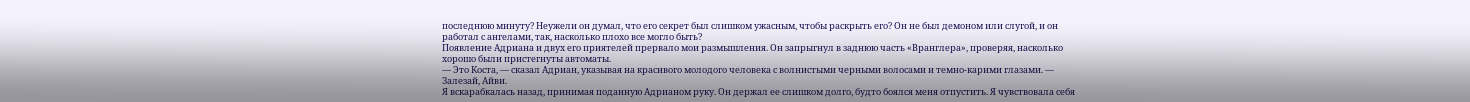последнюю минуту? Неужели он думал, что его секрет был слишком ужасным, чтобы раскрыть его? Он не был демоном или слугой, и он работал с ангелами, так, насколько плохо все могло быть?
Появление Адриана и двух его приятелей прервало мои размышления. Он запрыгнул в заднюю часть «Вранглера», проверяя, насколько хорошо были пристегнуты автоматы.
— Это Коста, — сказал Адриан, указывая на красивого молодого человека с волнистыми черными волосами и темно-карими глазами. — Залезай, Айви.
Я вскарабкалась назад, принимая поданную Адрианом руку. Он держал ее слишком долго, будто боялся меня отпустить. Я чувствовала себя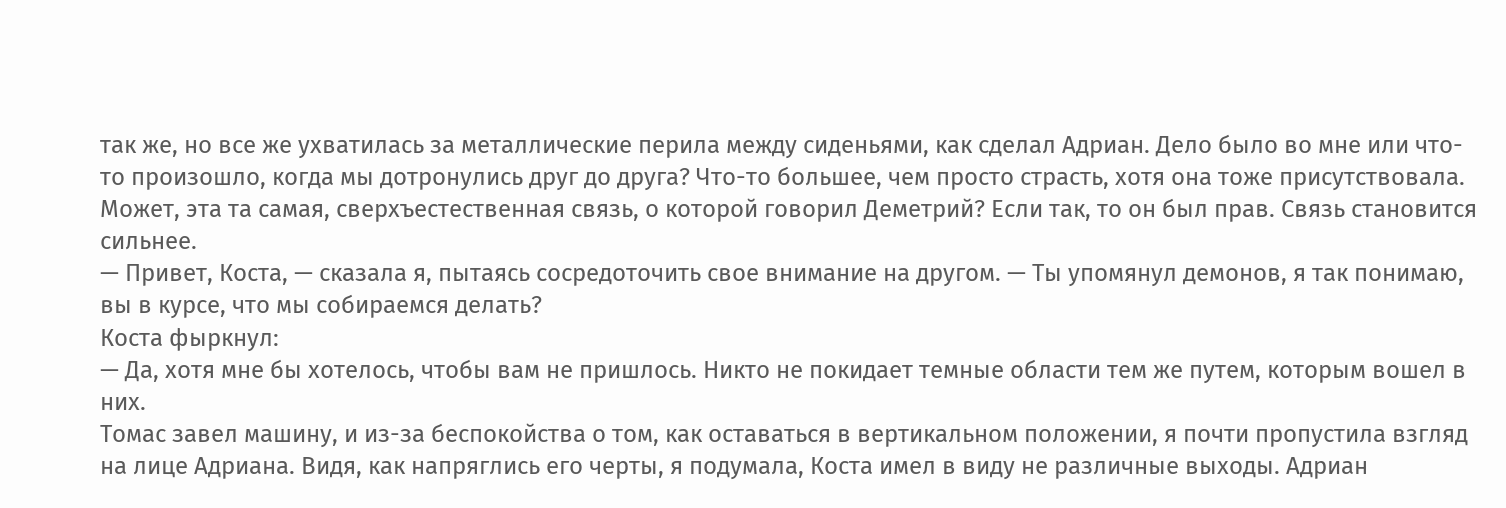так же, но все же ухватилась за металлические перила между сиденьями, как сделал Адриан. Дело было во мне или что-то произошло, когда мы дотронулись друг до друга? Что-то большее, чем просто страсть, хотя она тоже присутствовала. Может, эта та самая, сверхъестественная связь, о которой говорил Деметрий? Если так, то он был прав. Связь становится сильнее.
— Привет, Коста, — сказала я, пытаясь сосредоточить свое внимание на другом. — Ты упомянул демонов, я так понимаю, вы в курсе, что мы собираемся делать?
Коста фыркнул:
— Да, хотя мне бы хотелось, чтобы вам не пришлось. Никто не покидает темные области тем же путем, которым вошел в них.
Томас завел машину, и из-за беспокойства о том, как оставаться в вертикальном положении, я почти пропустила взгляд на лице Адриана. Видя, как напряглись его черты, я подумала, Коста имел в виду не различные выходы. Адриан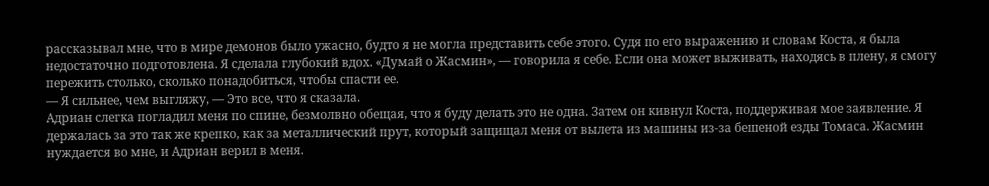рассказывал мне, что в мире демонов было ужасно, будто я не могла представить себе этого. Судя по его выражению и словам Коста, я была недостаточно подготовлена. Я сделала глубокий вдох. «Думай о Жасмин», — говорила я себе. Если она может выживать, находясь в плену, я смогу пережить столько, сколько понадобиться, чтобы спасти ее.
— Я сильнее, чем выгляжу, — Это все, что я сказала.
Адриан слегка погладил меня по спине, безмолвно обещая, что я буду делать это не одна. Затем он кивнул Коста, поддерживая мое заявление. Я держалась за это так же крепко, как за металлический прут, который защищал меня от вылета из машины из-за бешеной езды Томаса. Жасмин нуждается во мне, и Адриан верил в меня.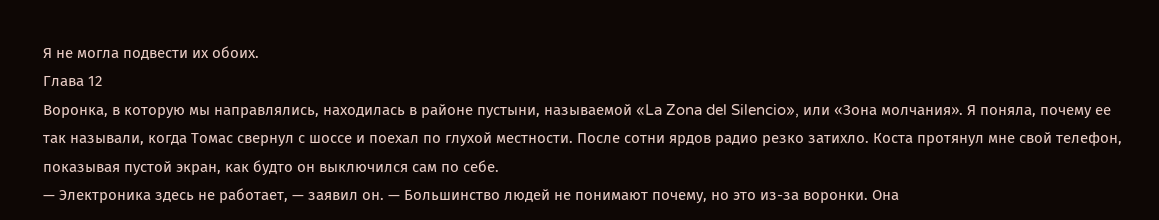Я не могла подвести их обоих.
Глава 12
Воронка, в которую мы направлялись, находилась в районе пустыни, называемой «La Zona del Silencio», или «Зона молчания». Я поняла, почему ее так называли, когда Томас свернул с шоссе и поехал по глухой местности. После сотни ярдов радио резко затихло. Коста протянул мне свой телефон, показывая пустой экран, как будто он выключился сам по себе.
— Электроника здесь не работает, — заявил он. — Большинство людей не понимают почему, но это из-за воронки. Она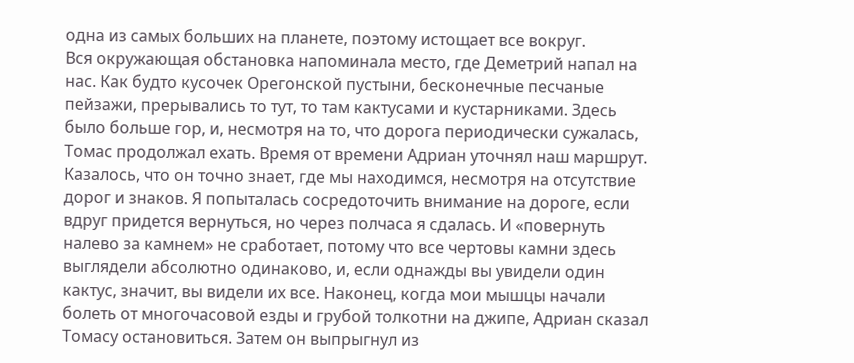одна из самых больших на планете, поэтому истощает все вокруг.
Вся окружающая обстановка напоминала место, где Деметрий напал на нас. Как будто кусочек Орегонской пустыни, бесконечные песчаные пейзажи, прерывались то тут, то там кактусами и кустарниками. Здесь было больше гор, и, несмотря на то, что дорога периодически сужалась, Томас продолжал ехать. Время от времени Адриан уточнял наш маршрут. Казалось, что он точно знает, где мы находимся, несмотря на отсутствие дорог и знаков. Я попыталась сосредоточить внимание на дороге, если вдруг придется вернуться, но через полчаса я сдалась. И «повернуть налево за камнем» не сработает, потому что все чертовы камни здесь выглядели абсолютно одинаково, и, если однажды вы увидели один кактус, значит, вы видели их все. Наконец, когда мои мышцы начали болеть от многочасовой езды и грубой толкотни на джипе, Адриан сказал Томасу остановиться. Затем он выпрыгнул из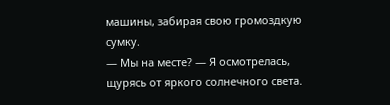машины, забирая свою громоздкую сумку.
— Мы на месте? — Я осмотрелась, щурясь от яркого солнечного света.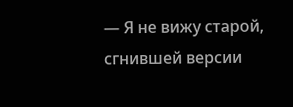— Я не вижу старой, сгнившей версии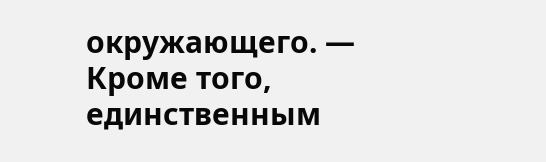окружающего. — Кроме того, единственным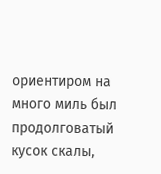ориентиром на много миль был продолговатый кусок скалы,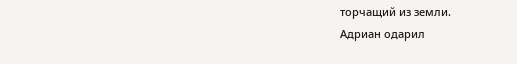торчащий из земли.
Адриан одарил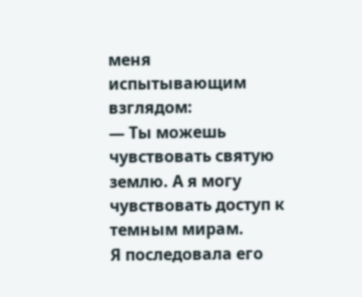меня испытывающим взглядом:
— Ты можешь чувствовать святую землю. А я могу чувствовать доступ к темным мирам.
Я последовала его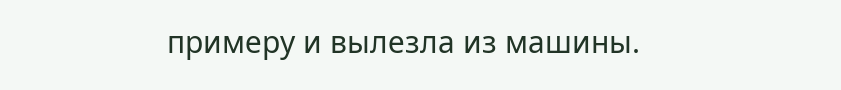примеру и вылезла из машины.